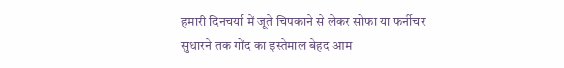हमारी दिनचर्या में जूते चिपकाने से लेकर सोफा या फर्नीचर सुधारने तक गोंद का इस्तेमाल बेहद आम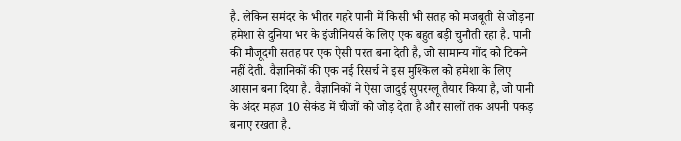है. लेकिन समंदर के भीतर गहरे पानी में किसी भी सतह को मजबूती से जोड़ना हमेशा से दुनिया भर के इंजीनियर्स के लिए एक बहुत बड़ी चुनौती रहा है. पानी की मौजूदगी सतह पर एक ऐसी परत बना देती है, जो सामान्य गोंद को टिकने नहीं देती. वैज्ञानिकों की एक नई रिसर्च ने इस मुश्किल को हमेशा के लिए आसान बना दिया है. वैज्ञानिकों ने ऐसा जादुई सुपरग्लू तैयार किया है, जो पानी के अंदर महज 10 सेकंड में चीजों को जोड़ देता है और सालों तक अपनी पकड़ बनाए रखता है.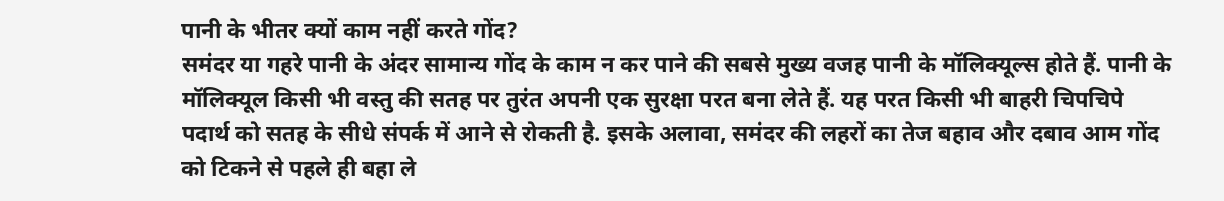पानी के भीतर क्यों काम नहीं करते गोंद?
समंदर या गहरे पानी के अंदर सामान्य गोंद के काम न कर पाने की सबसे मुख्य वजह पानी के मॉलिक्यूल्स होते हैं. पानी के मॉलिक्यूल किसी भी वस्तु की सतह पर तुरंत अपनी एक सुरक्षा परत बना लेते हैं. यह परत किसी भी बाहरी चिपचिपे पदार्थ को सतह के सीधे संपर्क में आने से रोकती है. इसके अलावा, समंदर की लहरों का तेज बहाव और दबाव आम गोंद को टिकने से पहले ही बहा ले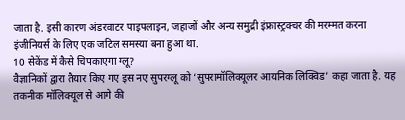जाता है. इसी कारण अंडरवाटर पाइपलाइन, जहाजों और अन्य समुद्री इंफ्रास्ट्रक्चर की मरम्मत करना इंजीनियर्स के लिए एक जटिल समस्या बना हुआ था.
10 सेकेंड में कैसे चिपकाएगा ग्लू?
वैज्ञानिकों द्वारा तैयार किए गए इस नए सुपरग्लू को ‘सुपरामॉलिक्यूलर आयनिक लिक्विड’ कहा जाता है. यह तकनीक मॉलिक्यूल से आगे की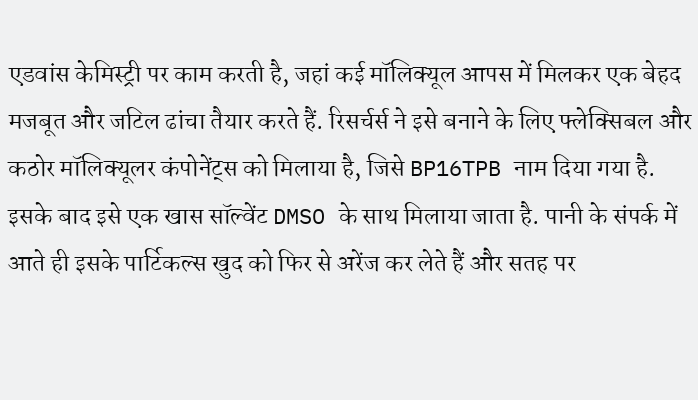एडवांस केमिस्ट्री पर काम करती है, जहां कई मॉलिक्यूल आपस में मिलकर एक बेहद मजबूत और जटिल ढांचा तैयार करते हैं. रिसर्चर्स ने इसे बनाने के लिए फ्लेक्सिबल और कठोर मॉलिक्यूलर कंपोनेंट्स को मिलाया है, जिसे BP16TPB नाम दिया गया है. इसके बाद इसे एक खास सॉल्वेंट DMSO के साथ मिलाया जाता है. पानी के संपर्क में आते ही इसके पार्टिकल्स खुद को फिर से अरेंज कर लेते हैं और सतह पर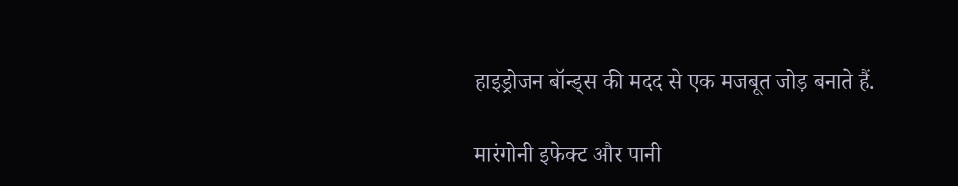हाइड्रोजन बॉन्ड्स की मदद से एक मजबूत जोड़ बनाते हैं.

मारंगोनी इफेक्ट और पानी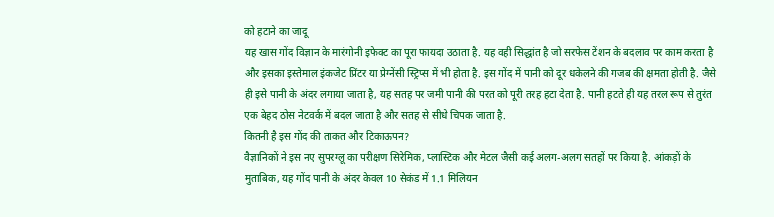को हटाने का जादू
यह खास गोंद विज्ञान के मारंगोनी इफेक्ट का पूरा फायदा उठाता है. यह वही सिद्धांत है जो सरफेस टेंशन के बदलाव पर काम करता है और इसका इस्तेमाल इंकजेट प्रिंटर या प्रेग्नेंसी स्ट्रिप्स में भी होता है. इस गोंद में पानी को दूर धकेलने की गजब की क्षमता होती है. जैसे ही इसे पानी के अंदर लगाया जाता है, यह सतह पर जमी पानी की परत को पूरी तरह हटा देता है. पानी हटते ही यह तरल रूप से तुरंत एक बेहद ठोस नेटवर्क में बदल जाता है और सतह से सीधे चिपक जाता है.
कितनी है इस गोंद की ताकत और टिकाऊपन?
वैज्ञानिकों ने इस नए सुपरग्लू का परीक्षण सिरेमिक, प्लास्टिक और मेटल जैसी कई अलग-अलग सतहों पर किया है. आंकड़ों के मुताबिक, यह गोंद पानी के अंदर केवल 10 सेकंड में 1.1 मिलियन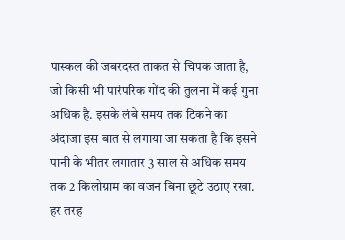पास्कल की जबरदस्त ताकत से चिपक जाता है, जो किसी भी पारंपरिक गोंद की तुलना में कई गुना अधिक है. इसके लंबे समय तक टिकने का अंदाजा इस बात से लगाया जा सकता है कि इसने पानी के भीतर लगातार 3 साल से अधिक समय तक 2 किलोग्राम का वजन बिना छूटे उठाए रखा.
हर तरह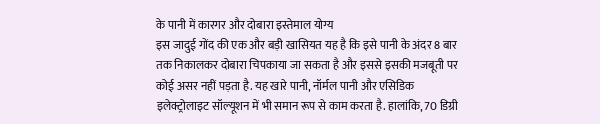के पानी में कारगर और दोबारा इस्तेमाल योग्य
इस जादुई गोंद की एक और बड़ी खासियत यह है कि इसे पानी के अंदर 8 बार तक निकालकर दोबारा चिपकाया जा सकता है और इससे इसकी मजबूती पर कोई असर नहीं पड़ता है. यह खारे पानी, नॉर्मल पानी और एसिडिक इलेक्ट्रोलाइट सॉल्यूशन में भी समान रूप से काम करता है. हालांकि, 70 डिग्री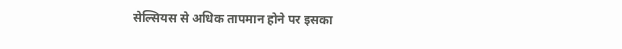सेल्सियस से अधिक तापमान होने पर इसका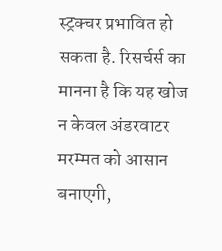स्ट्रक्चर प्रभावित हो सकता है. रिसर्चर्स का मानना है कि यह खोज न केवल अंडरवाटर मरम्मत को आसान बनाएगी,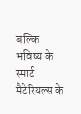बल्कि भविष्य के स्मार्ट मैटेरियल्स के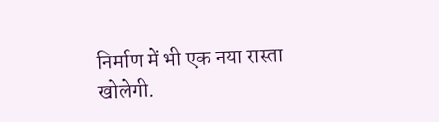निर्माण में भी एक नया रास्ता खोलेगी.